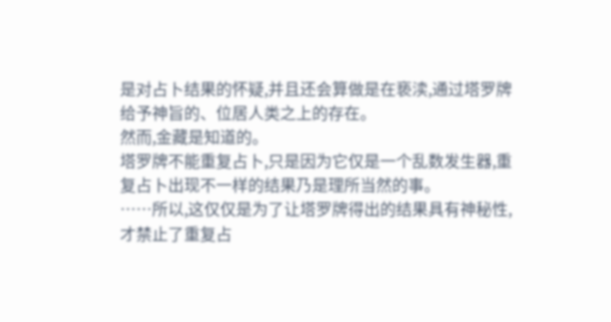是对占卜结果的怀疑,并且还会算做是在亵渎,通过塔罗牌给予神旨的、位居人类之上的存在。
然而,金藏是知道的。
塔罗牌不能重复占卜,只是因为它仅是一个乱数发生器,重复占卜出现不一样的结果乃是理所当然的事。
……所以,这仅仅是为了让塔罗牌得出的结果具有神秘性,才禁止了重复占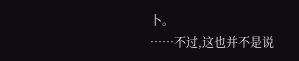卜。
……不过,这也并不是说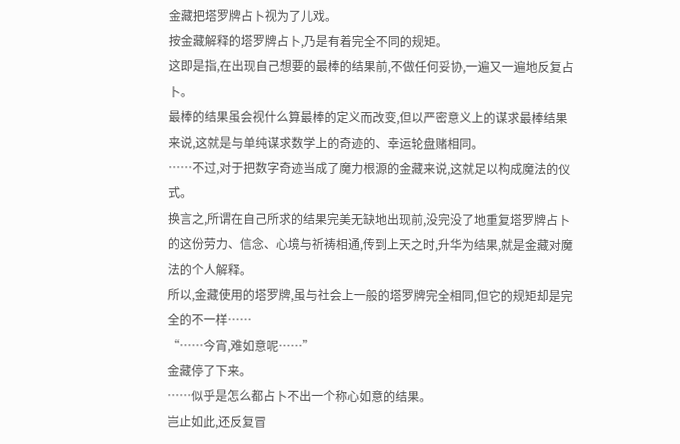金藏把塔罗牌占卜视为了儿戏。
按金藏解释的塔罗牌占卜,乃是有着完全不同的规矩。
这即是指,在出现自己想要的最棒的结果前,不做任何妥协,一遍又一遍地反复占卜。
最棒的结果虽会视什么算最棒的定义而改变,但以严密意义上的谋求最棒结果来说,这就是与单纯谋求数学上的奇迹的、幸运轮盘赌相同。
……不过,对于把数字奇迹当成了魔力根源的金藏来说,这就足以构成魔法的仪式。
换言之,所谓在自己所求的结果完美无缺地出现前,没完没了地重复塔罗牌占卜的这份劳力、信念、心境与祈祷相通,传到上天之时,升华为结果,就是金藏对魔法的个人解释。
所以,金藏使用的塔罗牌,虽与社会上一般的塔罗牌完全相同,但它的规矩却是完全的不一样……
“……今宵,难如意呢……”
金藏停了下来。
……似乎是怎么都占卜不出一个称心如意的结果。
岂止如此,还反复冒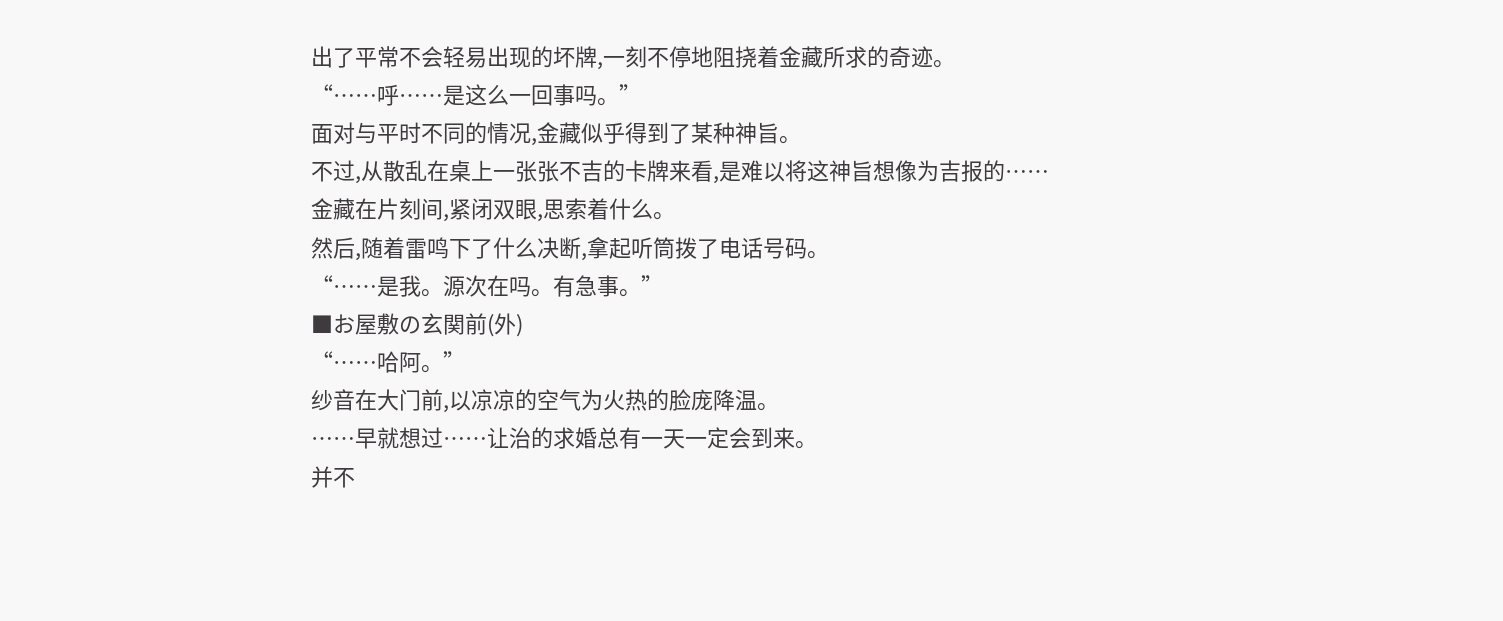出了平常不会轻易出现的坏牌,一刻不停地阻挠着金藏所求的奇迹。
“……呼……是这么一回事吗。”
面对与平时不同的情况,金藏似乎得到了某种神旨。
不过,从散乱在桌上一张张不吉的卡牌来看,是难以将这神旨想像为吉报的……
金藏在片刻间,紧闭双眼,思索着什么。
然后,随着雷鸣下了什么决断,拿起听筒拨了电话号码。
“……是我。源次在吗。有急事。”
■お屋敷の玄関前(外)
“……哈阿。”
纱音在大门前,以凉凉的空气为火热的脸庞降温。
……早就想过……让治的求婚总有一天一定会到来。
并不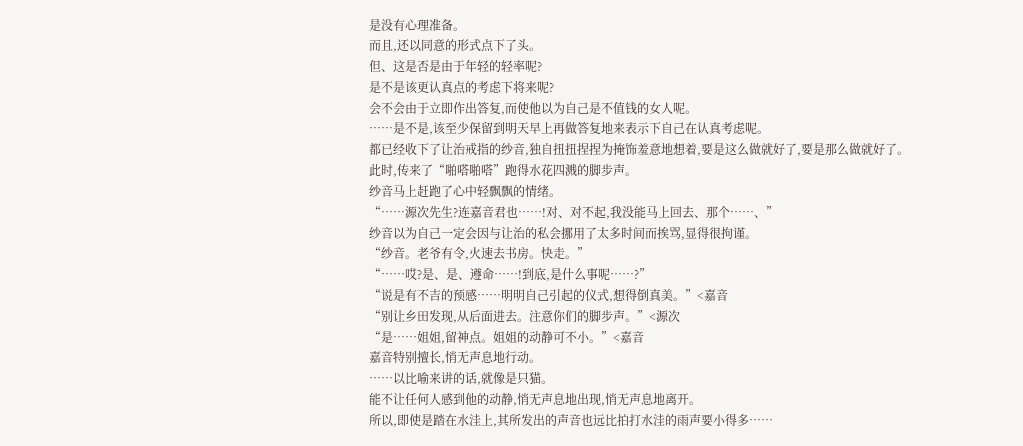是没有心理准备。
而且,还以同意的形式点下了头。
但、这是否是由于年轻的轻率呢?
是不是该更认真点的考虑下将来呢?
会不会由于立即作出答复,而使他以为自己是不值钱的女人呢。
……是不是,该至少保留到明天早上再做答复地来表示下自己在认真考虑呢。
都已经收下了让治戒指的纱音,独自扭扭捏捏为掩饰羞意地想着,要是这么做就好了,要是那么做就好了。
此时,传来了“啪嗒啪嗒”跑得水花四溅的脚步声。
纱音马上赶跑了心中轻飘飘的情绪。
“……源次先生?连嘉音君也……!对、对不起,我没能马上回去、那个……、”
纱音以为自己一定会因与让治的私会挪用了太多时间而挨骂,显得很拘谨。
“纱音。老爷有令,火速去书房。快走。”
“……哎?是、是、遵命……!到底,是什么事呢……?”
“说是有不吉的预感……明明自己引起的仪式,想得倒真美。”<嘉音
“别让乡田发现,从后面进去。注意你们的脚步声。”<源次
“是……姐姐,留神点。姐姐的动静可不小。”<嘉音
嘉音特别擅长,悄无声息地行动。
……以比喻来讲的话,就像是只猫。
能不让任何人感到他的动静,悄无声息地出现,悄无声息地离开。
所以,即使是踏在水洼上,其所发出的声音也远比拍打水洼的雨声要小得多……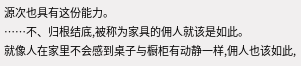源次也具有这份能力。
……不、归根结底,被称为家具的佣人就该是如此。
就像人在家里不会感到桌子与橱柜有动静一样,佣人也该如此,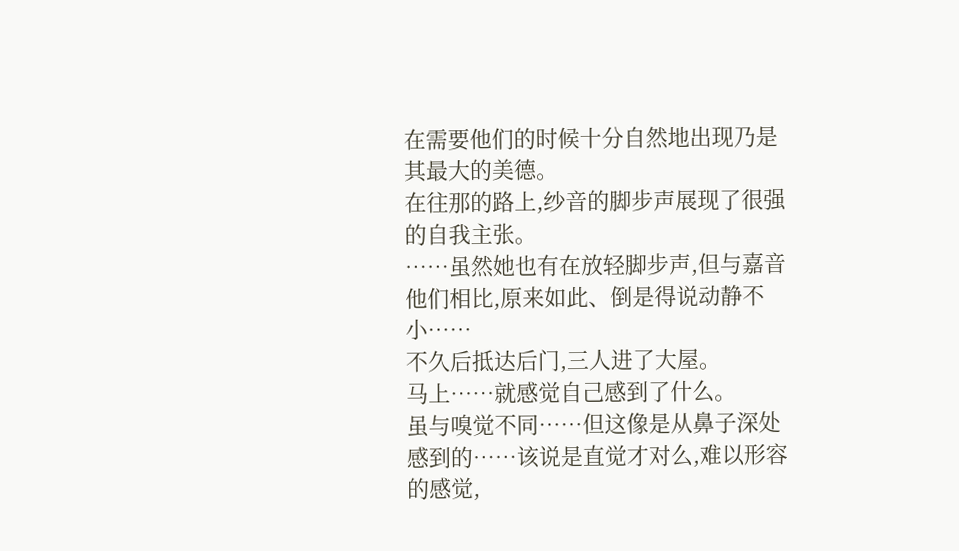在需要他们的时候十分自然地出现乃是其最大的美德。
在往那的路上,纱音的脚步声展现了很强的自我主张。
……虽然她也有在放轻脚步声,但与嘉音他们相比,原来如此、倒是得说动静不小……
不久后抵达后门,三人进了大屋。
马上……就感觉自己感到了什么。
虽与嗅觉不同……但这像是从鼻子深处感到的……该说是直觉才对么,难以形容的感觉,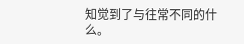知觉到了与往常不同的什么。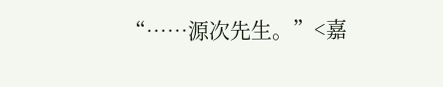“……源次先生。”<嘉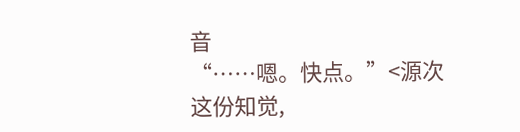音
“……嗯。快点。”<源次
这份知觉,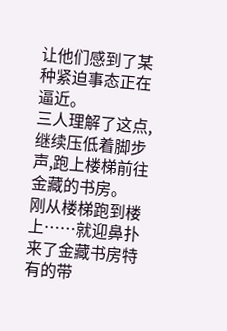让他们感到了某种紧迫事态正在逼近。
三人理解了这点,继续压低着脚步声,跑上楼梯前往金藏的书房。
刚从楼梯跑到楼上……就迎鼻扑来了金藏书房特有的带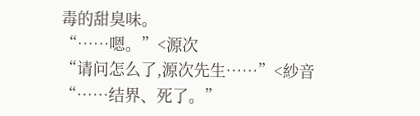毒的甜臭味。
“……嗯。”<源次
“请问怎么了,源次先生……”<紗音
“……结界、死了。”